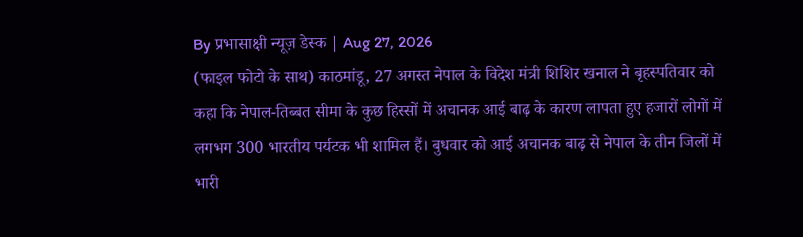By प्रभासाक्षी न्यूज़ डेस्क | Aug 27, 2026
(फाइल फोटो के साथ) काठमांडू, 27 अगस्त नेपाल के विदेश मंत्री शिशिर खनाल ने बृहस्पतिवार को कहा कि नेपाल-तिब्बत सीमा के कुछ हिस्सों में अचानक आई बाढ़ के कारण लापता हुए हजारों लोगों में लगभग 300 भारतीय पर्यटक भी शामिल हैं। बुधवार को आई अचानक बाढ़ से नेपाल के तीन जिलों में भारी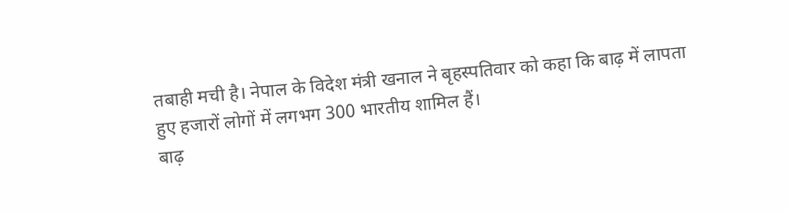तबाही मची है। नेपाल के विदेश मंत्री खनाल ने बृहस्पतिवार को कहा कि बाढ़ में लापता हुए हजारों लोगों में लगभग 300 भारतीय शामिल हैं।
बाढ़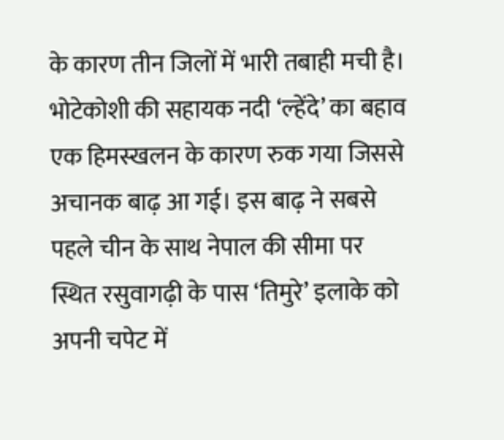के कारण तीन जिलों में भारी तबाही मची है। भोटेकोशी की सहायक नदी ‘ल्हेंदे’ का बहाव एक हिमस्खलन के कारण रुक गया जिससे अचानक बाढ़ आ गई। इस बाढ़ ने सबसे पहले चीन के साथ नेपाल की सीमा पर स्थित रसुवागढ़ी के पास ‘तिमुरे’ इलाके को अपनी चपेट में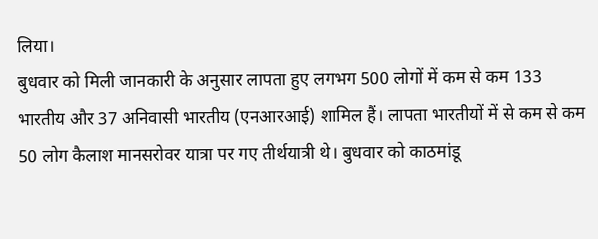लिया।
बुधवार को मिली जानकारी के अनुसार लापता हुए लगभग 500 लोगों में कम से कम 133 भारतीय और 37 अनिवासी भारतीय (एनआरआई) शामिल हैं। लापता भारतीयों में से कम से कम 50 लोग कैलाश मानसरोवर यात्रा पर गए तीर्थयात्री थे। बुधवार को काठमांडू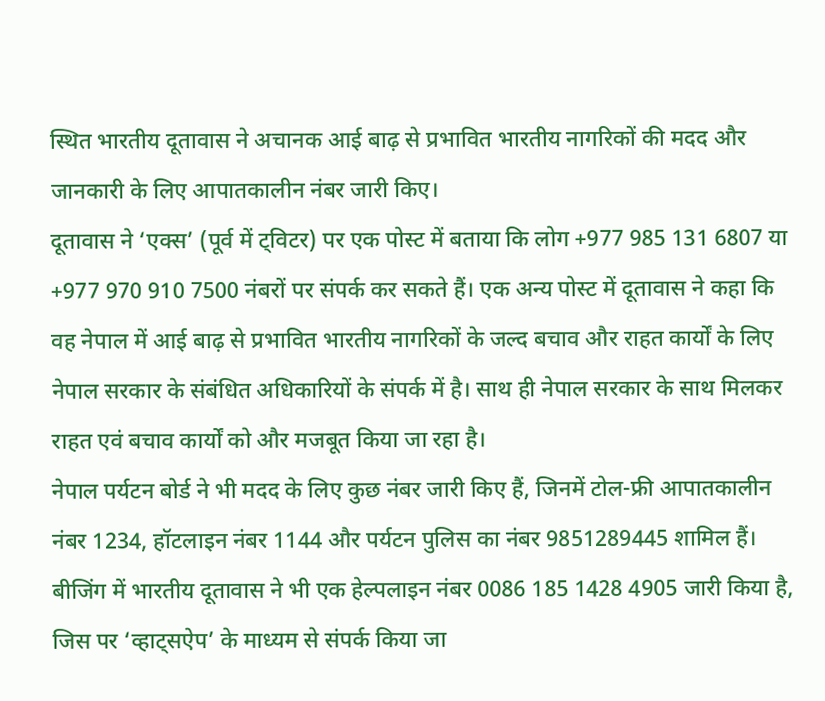स्थित भारतीय दूतावास ने अचानक आई बाढ़ से प्रभावित भारतीय नागरिकों की मदद और जानकारी के लिए आपातकालीन नंबर जारी किए।
दूतावास ने ‘एक्स’ (पूर्व में ट्विटर) पर एक पोस्ट में बताया कि लोग +977 985 131 6807 या +977 970 910 7500 नंबरों पर संपर्क कर सकते हैं। एक अन्य पोस्ट में दूतावास ने कहा कि वह नेपाल में आई बाढ़ से प्रभावित भारतीय नागरिकों के जल्द बचाव और राहत कार्यों के लिए नेपाल सरकार के संबंधित अधिकारियों के संपर्क में है। साथ ही नेपाल सरकार के साथ मिलकर राहत एवं बचाव कार्यों को और मजबूत किया जा रहा है।
नेपाल पर्यटन बोर्ड ने भी मदद के लिए कुछ नंबर जारी किए हैं, जिनमें टोल-फ्री आपातकालीन नंबर 1234, हॉटलाइन नंबर 1144 और पर्यटन पुलिस का नंबर 9851289445 शामिल हैं। बीजिंग में भारतीय दूतावास ने भी एक हेल्पलाइन नंबर 0086 185 1428 4905 जारी किया है, जिस पर ‘व्हाट्सऐप’ के माध्यम से संपर्क किया जा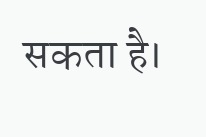सकता है।